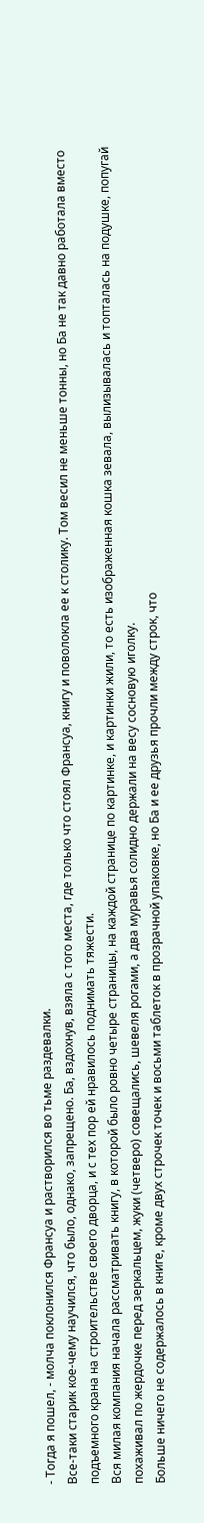- Тогда я пошел, - молча поклонился Франсуа и растворился во тьме раздевалки.
Все-таки старик кое-чему научился, что было, однако, запрещено. Ба, вздохнув, взяла с того места, где только что стоял Франсуа, книгу и поволокла ее к столику. Том весил не меньше тонны, но Ба не так давно работала вместо подъемного крана на строительстве своего дворца, и с тех пор ей нравилось поднимать тяжести.
Вся милая компания начала рассматривать книгу, в которой было ровно четыре страницы, на каждой странице по картинке, и картинки жили, то есть изображенная кошка зевала, вылизывалась и топталась на подушке, попугай похаживал по жердочке перед зеркальцем, жуки (четверо) совещались, шевеля рогами, а два муравья солидно держали на весу сосновую иголку.
Больше ничего не содержалось в книге, кроме двух строчек точек и восьми таблеток в прозрачной упаковке, но Ба и ее друзья прочли между строк, что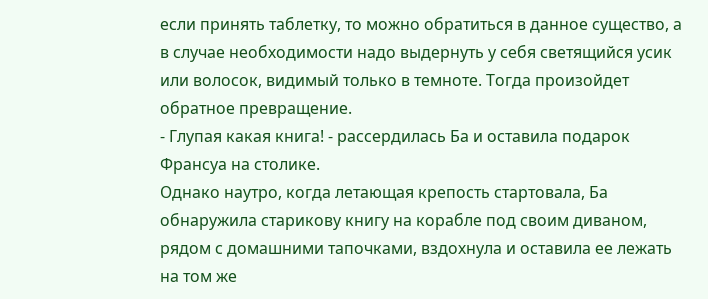если принять таблетку, то можно обратиться в данное существо, а в случае необходимости надо выдернуть у себя светящийся усик или волосок, видимый только в темноте. Тогда произойдет обратное превращение.
- Глупая какая книга! - рассердилась Ба и оставила подарок Франсуа на столике.
Однако наутро, когда летающая крепость стартовала, Ба обнаружила старикову книгу на корабле под своим диваном, рядом с домашними тапочками, вздохнула и оставила ее лежать на том же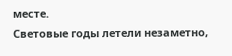месте.
Световые годы летели незаметно,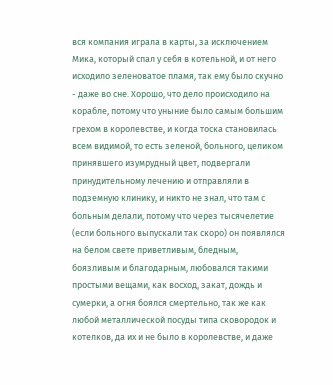вся компания играла в карты, за исключением Мика, который спал у себя в котельной, и от него исходило зеленоватое пламя, так ему было скучно - даже во сне. Хорошо, что дело происходило на корабле, потому что уныние было самым большим грехом в королевстве, и когда тоска становилась всем видимой, то есть зеленой, больного, целиком принявшего изумрудный цвет, подвергали принудительному лечению и отправляли в подземную клинику, и никто не знал, что там с больным делали, потому что через тысячелетие (если больного выпускали так скоро) он появлялся на белом свете приветливым, бледным, боязливым и благодарным, любовался такими простыми вещами, как восход, закат, дождь и сумерки, а огня боялся смертельно, так же как любой металлической посуды типа сковородок и котелков, да их и не было в королевстве, и даже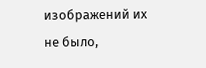изображений их не было,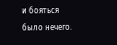и бояться было нечего.